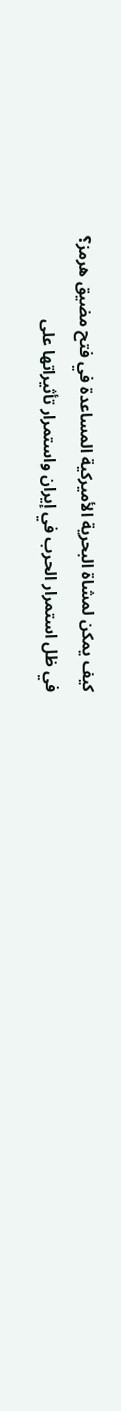كيف يمكن لمشاة البحرية الأميركية المساعدة في فتح مضيق هرمز؟
في ظل استمرار الحرب في إيران واستمرار تأثيراتها على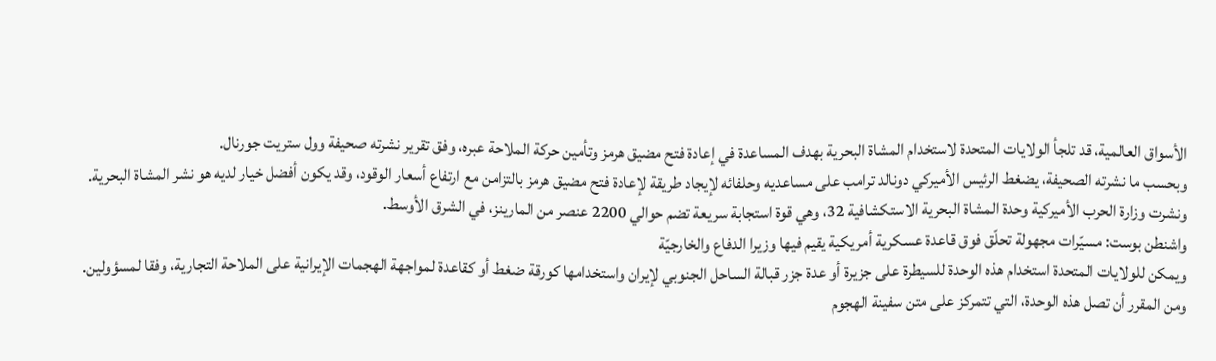الأسواق العالمية، قد تلجأ الولايات المتحدة لاستخدام المشاة البحرية بهدف المساعدة في إعادة فتح مضيق هرمز وتأمين حركة الملاحة عبره، وفق تقرير نشرته صحيفة وول ستريت جورنال.
وبحسب ما نشرته الصحيفة، يضغط الرئيس الأميركي دونالد ترامب على مساعديه وحلفائه لإيجاد طريقة لإعادة فتح مضيق هرمز بالتزامن مع ارتفاع أسعار الوقود، وقد يكون أفضل خيار لديه هو نشر المشاة البحرية.
ونشرت وزارة الحرب الأميركية وحدة المشاة البحرية الاستكشافية 32، وهي قوة استجابة سريعة تضم حوالي 2200 عنصر من المارينز، في الشرق الأوسط.
واشنطن بوست: مسيّرات مجهولة تحلّق فوق قاعدة عسكرية أمريكية يقيم فيها وزيرا الدفاع والخارجيّة
ويمكن للولايات المتحدة استخدام هذه الوحدة للسيطرة على جزيرة أو عدة جزر قبالة الساحل الجنوبي لإيران واستخدامها كورقة ضغط أو كقاعدة لمواجهة الهجمات الإيرانية على الملاحة التجارية، وفقا لمسؤولين.
ومن المقرر أن تصل هذه الوحدة، التي تتمركز على متن سفينة الهجوم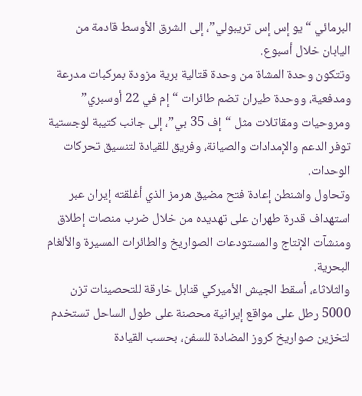البرمائي “يو إس إس تريبولي”، إلى الشرق الأوسط قادمة من اليابان خلال أسبوع.
وتتكون وحدة المشاة من وحدة قتالية برية مزودة بمركبات مدرعة ومدفعية، ووحدة طيران تضم طائرات “إم في 22 أوسبري” ومروحيات ومقاتلات مثل “إف 35 بي”، إلى جانب كتيبة لوجستية توفر الدعم والإمدادات والصيانة، وفريق للقيادة لتنسيق تحركات الوحدات.
وتحاول واشنطن إعادة فتح مضيق هرمز الذي أغلقته إيران عبر استهداف قدرة طهران على تهديده من خلال ضرب منصات إطلاق ومنشآت الإنتاج والمستودعات الصواريخ والطائرات المسيرة والألغام البحرية.
والثلاثاء، أسقط الجيش الأميركي قنابل خارقة للتحصينات تزن 5000 رطل على مواقع إيرانية محصنة على طول الساحل تستخدم لتخزين صواريخ كروز المضادة للسفن، بحسب القيادة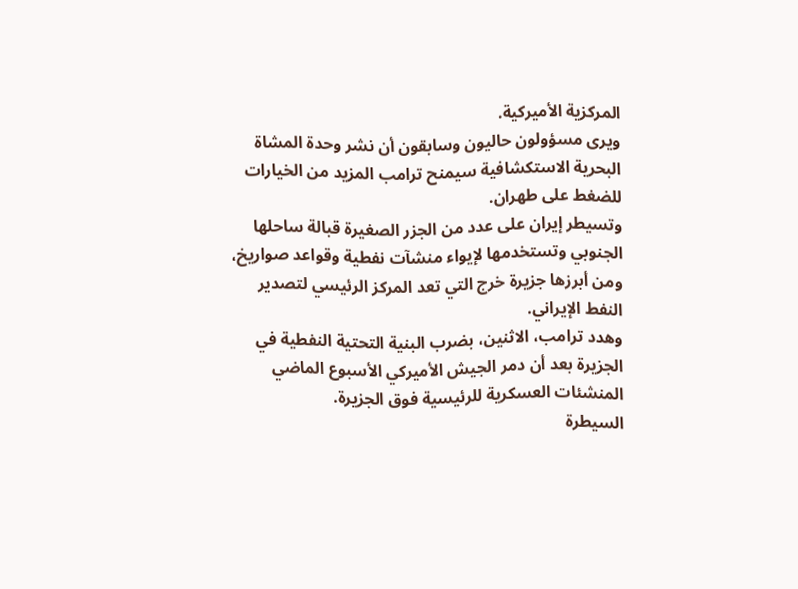المركزية الأميركية.
ويرى مسؤولون حاليون وسابقون أن نشر وحدة المشاة البحرية الاستكشافية سيمنح ترامب المزيد من الخيارات للضغط على طهران.
وتسيطر إيران على عدد من الجزر الصغيرة قبالة ساحلها الجنوبي وتستخدمها لإيواء منشآت نفطية وقواعد صواريخ، ومن أبرزها جزيرة خرج التي تعد المركز الرئيسي لتصدير النفط الإيراني.
وهدد ترامب، الاثنين، بضرب البنية التحتية النفطية في الجزيرة بعد أن دمر الجيش الأميركي الأسبوع الماضي المنشئات العسكرية للرئيسية فوق الجزيرة.
السيطرة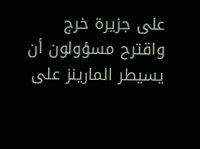على جزيرة خرج
واقترح مسؤولون أن يسيطر المارينز على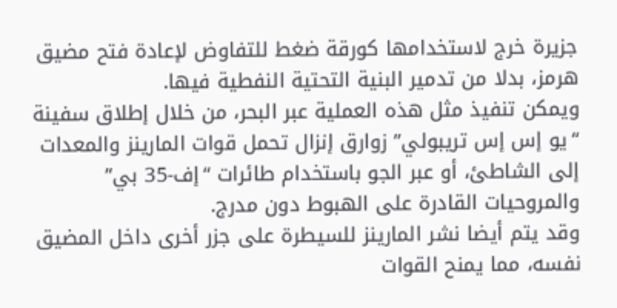جزيرة خرج لاستخدامها كورقة ضغط للتفاوض لإعادة فتح مضيق هرمز، بدلا من تدمير البنية التحتية النفطية فيها.
ويمكن تنفيذ مثل هذه العملية عبر البحر، من خلال إطلاق سفينة “يو إس إس تريبولي” زوارق إنزال تحمل قوات المارينز والمعدات إلى الشاطئ، أو عبر الجو باستخدام طائرات “إف-35 بي” والمروحيات القادرة على الهبوط دون مدرج.
وقد يتم أيضا نشر المارينز للسيطرة على جزر أخرى داخل المضيق نفسه، مما يمنح القوات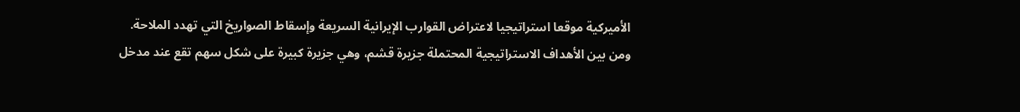الأميركية موقعا استراتيجيا لاعتراض القوارب الإيرانية السريعة وإسقاط الصواريخ التي تهدد الملاحة.
ومن بين الأهداف الاستراتيجية المحتملة جزيرة قشم، وهي جزيرة كبيرة على شكل سهم تقع عند مدخل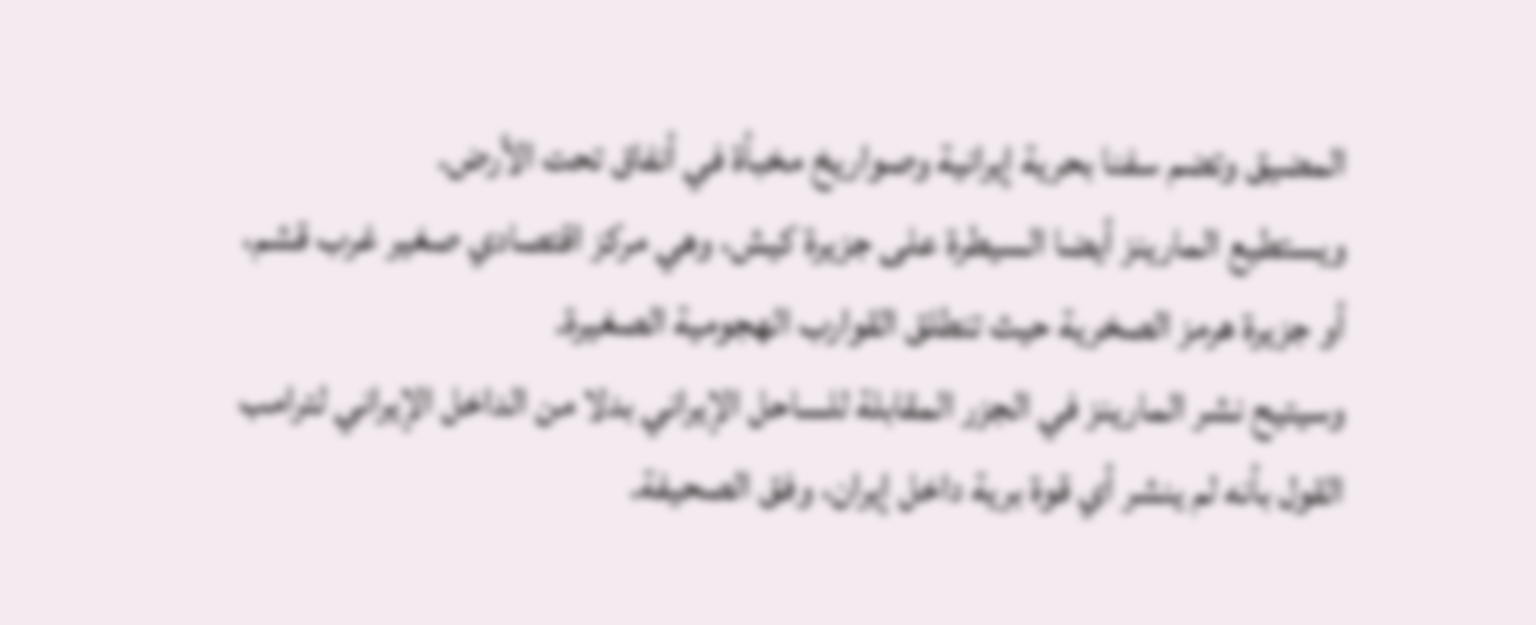المضيق وتضم سفنا بحرية إيرانية وصواريخ مخبأة في أنفاق تحت الأرض.
ويستطيع المارينز أيضا السيطرة على جزيرة كيش، وهي مركز اقتصادي صغير غرب قشم، أو جزيرة هرمز الصخرية حيث تنطلق القوارب الهجومية الصغيرة.
وسيتيح نشر المارينز في الجزر المقابلة للساحل الإيراني بدلا من الداخل الإيراني لترامب القول بأنه لم ينشر أي قوة برية داخل إيران، وفق الصحيفة.